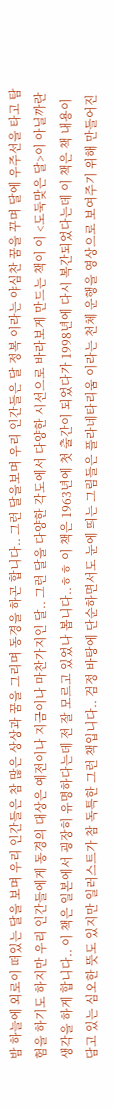밤 하늘에 외로이 떠있는 달을 보며 우리 인간들은 참 많은 상상과 꿈을 그리며 동경을 하곤 합니다.. 그런 달을보며 우리 인간들은 달 정복 이라는 야심찬 꿈을 꾸며 달에 우주선을 타고 탐험을 하기도 하지만 우리 인간들에게 동경의 대상은 예전이나 지금이나 마찬가지인 달.. 그런 달을 다양한 각도에서 다양한 시선으로 바라보게 만드는 책이 이 <도둑맞은 달>이 아닐까란 생각을 하게 합니다.. 이 책은 일본에서 굉장히 유명하다는데 전 잘 모르고 있었나 봅니다..ㅎㅎ 이 책은 1963년에 첫 출간이 되었다가 1998년에 다시 복간되었다는데 이 책은 책 내용이 담고 있는 심오한 뜻도 있지만 일러스트가 참 독특한 그런 책입니다.. 검정 바탕에 단순하면서도 눈에 띄는 그림들은 플라네타리움 이라는 천체 운행을 영상으로 보여주기 위해 만들어진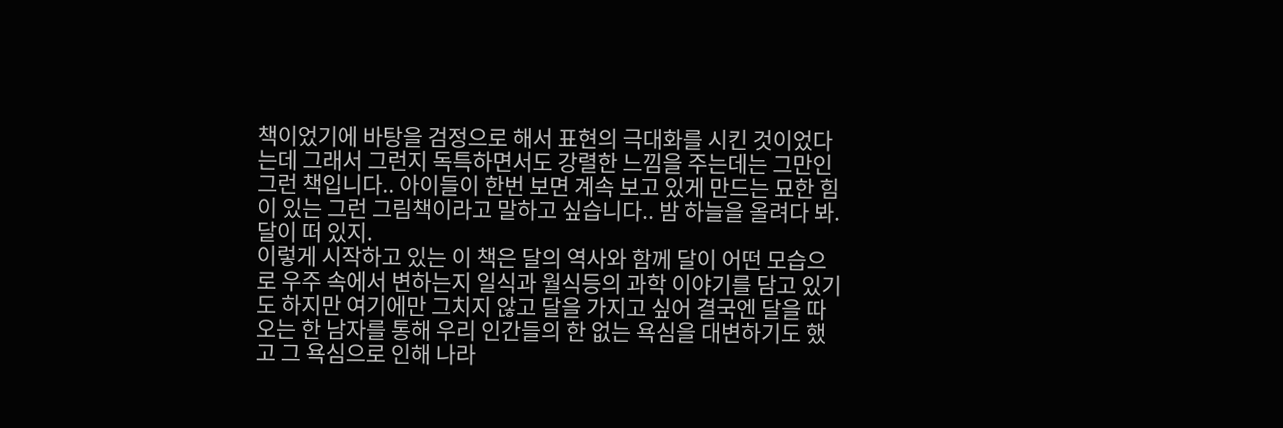책이었기에 바탕을 검정으로 해서 표현의 극대화를 시킨 것이었다는데 그래서 그런지 독특하면서도 강렬한 느낌을 주는데는 그만인 그런 책입니다.. 아이들이 한번 보면 계속 보고 있게 만드는 묘한 힘이 있는 그런 그림책이라고 말하고 싶습니다.. 밤 하늘을 올려다 봐. 달이 떠 있지.
이렇게 시작하고 있는 이 책은 달의 역사와 함께 달이 어떤 모습으로 우주 속에서 변하는지 일식과 월식등의 과학 이야기를 담고 있기도 하지만 여기에만 그치지 않고 달을 가지고 싶어 결국엔 달을 따오는 한 남자를 통해 우리 인간들의 한 없는 욕심을 대변하기도 했고 그 욕심으로 인해 나라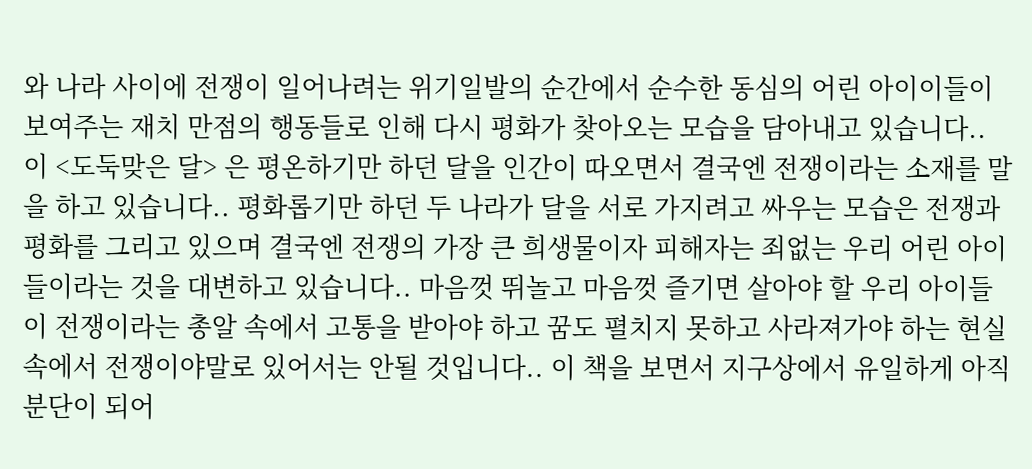와 나라 사이에 전쟁이 일어나려는 위기일발의 순간에서 순수한 동심의 어린 아이이들이 보여주는 재치 만점의 행동들로 인해 다시 평화가 찾아오는 모습을 담아내고 있습니다.. 이 <도둑맞은 달> 은 평온하기만 하던 달을 인간이 따오면서 결국엔 전쟁이라는 소재를 말을 하고 있습니다.. 평화롭기만 하던 두 나라가 달을 서로 가지려고 싸우는 모습은 전쟁과 평화를 그리고 있으며 결국엔 전쟁의 가장 큰 희생물이자 피해자는 죄없는 우리 어린 아이들이라는 것을 대변하고 있습니다.. 마음껏 뛰놀고 마음껏 즐기면 살아야 할 우리 아이들이 전쟁이라는 총알 속에서 고통을 받아야 하고 꿈도 펼치지 못하고 사라져가야 하는 현실 속에서 전쟁이야말로 있어서는 안될 것입니다.. 이 책을 보면서 지구상에서 유일하게 아직 분단이 되어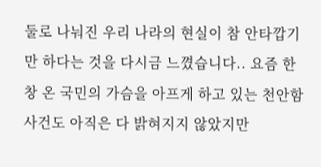둘로 나눠진 우리 나라의 현실이 참 안타깝기만 하다는 것을 다시금 느꼈습니다.. 요즘 한창 온 국민의 가슴을 아프게 하고 있는 천안함 사건도 아직은 다 밝혀지지 않았지만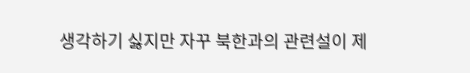생각하기 싫지만 자꾸 북한과의 관련설이 제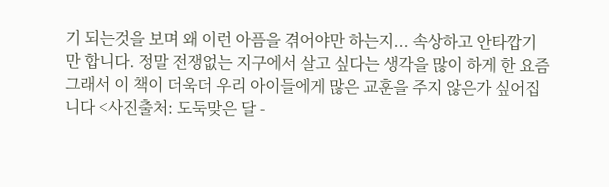기 되는것을 보며 왜 이런 아픔을 겪어야만 하는지... 속상하고 안타깝기만 합니다. 정말 전쟁없는 지구에서 살고 싶다는 생각을 많이 하게 한 요즘 그래서 이 책이 더욱더 우리 아이들에게 많은 교훈을 주지 않은가 싶어집니다 <사진출처: 도둑맞은 달 -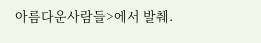아름다운사람들>에서 발췌.